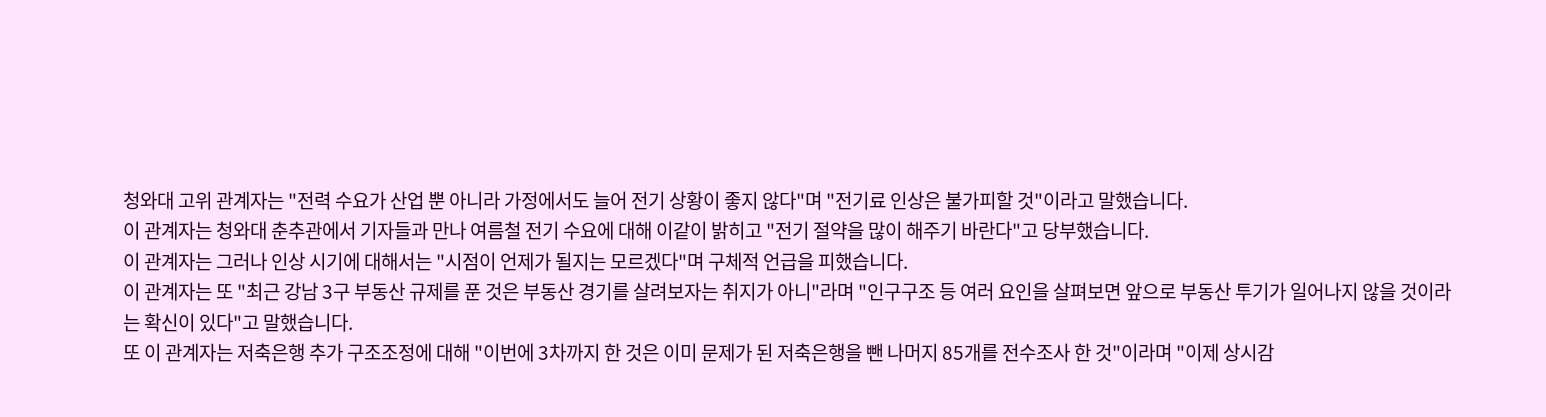청와대 고위 관계자는 "전력 수요가 산업 뿐 아니라 가정에서도 늘어 전기 상황이 좋지 않다"며 "전기료 인상은 불가피할 것"이라고 말했습니다.
이 관계자는 청와대 춘추관에서 기자들과 만나 여름철 전기 수요에 대해 이같이 밝히고 "전기 절약을 많이 해주기 바란다"고 당부했습니다.
이 관계자는 그러나 인상 시기에 대해서는 "시점이 언제가 될지는 모르겠다"며 구체적 언급을 피했습니다.
이 관계자는 또 "최근 강남 3구 부동산 규제를 푼 것은 부동산 경기를 살려보자는 취지가 아니"라며 "인구구조 등 여러 요인을 살펴보면 앞으로 부동산 투기가 일어나지 않을 것이라는 확신이 있다"고 말했습니다.
또 이 관계자는 저축은행 추가 구조조정에 대해 "이번에 3차까지 한 것은 이미 문제가 된 저축은행을 뺀 나머지 85개를 전수조사 한 것"이라며 "이제 상시감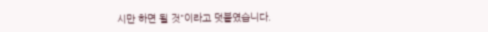시만 하면 될 것"이라고 덧붙였습니다.